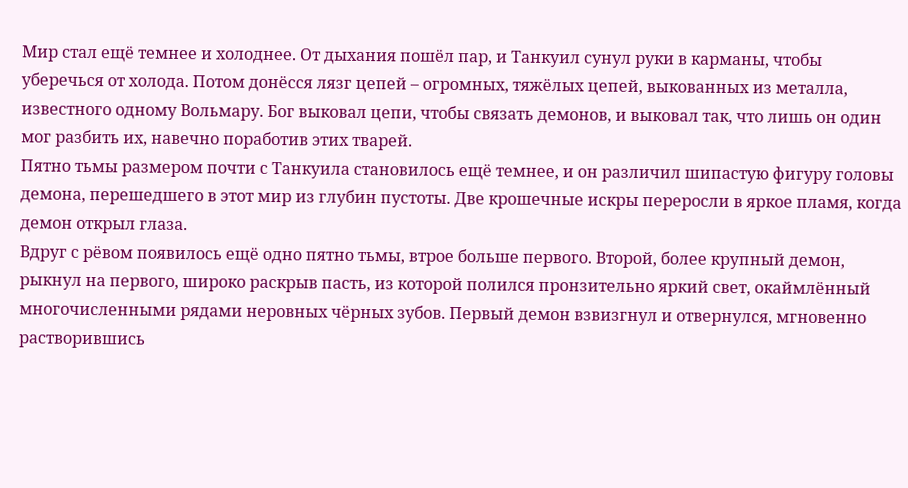Мир стал ещё темнее и холоднее. От дыхания пошёл пар, и Танкуил сунул руки в карманы, чтобы уберечься от холода. Потом донёсся лязг цепей – огромных, тяжёлых цепей, выкованных из металла, известного одному Вольмару. Бог выковал цепи, чтобы связать демонов, и выковал так, что лишь он один мог разбить их, навечно поработив этих тварей.
Пятно тьмы размером почти с Танкуила становилось ещё темнее, и он различил шипастую фигуру головы демона, перешедшего в этот мир из глубин пустоты. Две крошечные искры переросли в яркое пламя, когда демон открыл глаза.
Вдруг с рёвом появилось ещё одно пятно тьмы, втрое больше первого. Второй, более крупный демон, рыкнул на первого, широко раскрыв пасть, из которой полился пронзительно яркий свет, окаймлённый многочисленными рядами неровных чёрных зубов. Первый демон взвизгнул и отвернулся, мгновенно растворившись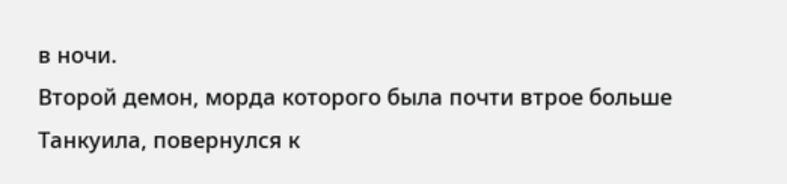в ночи.
Второй демон, морда которого была почти втрое больше Танкуила, повернулся к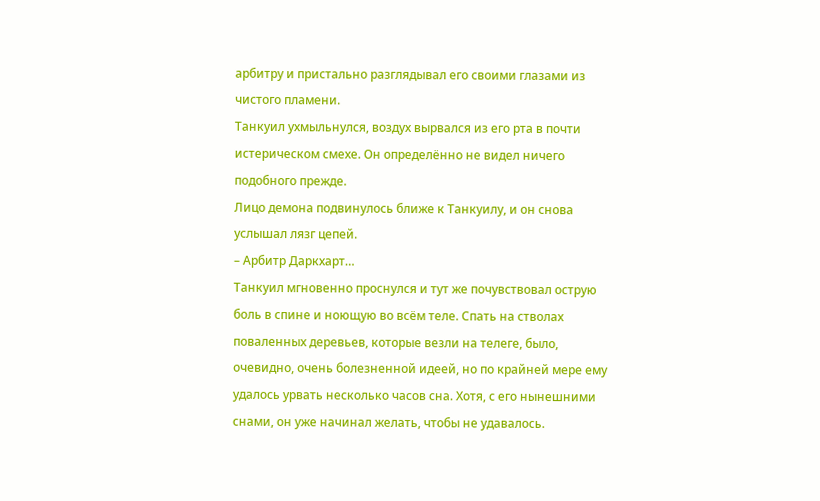арбитру и пристально разглядывал его своими глазами из чистого пламени.
Танкуил ухмыльнулся, воздух вырвался из его рта в почти истерическом смехе. Он определённо не видел ничего подобного прежде.
Лицо демона подвинулось ближе к Танкуилу, и он снова услышал лязг цепей.
– Арбитр Даркхарт…
Танкуил мгновенно проснулся и тут же почувствовал острую боль в спине и ноющую во всём теле. Спать на стволах поваленных деревьев, которые везли на телеге, было, очевидно, очень болезненной идеей, но по крайней мере ему удалось урвать несколько часов сна. Хотя, с его нынешними снами, он уже начинал желать, чтобы не удавалось.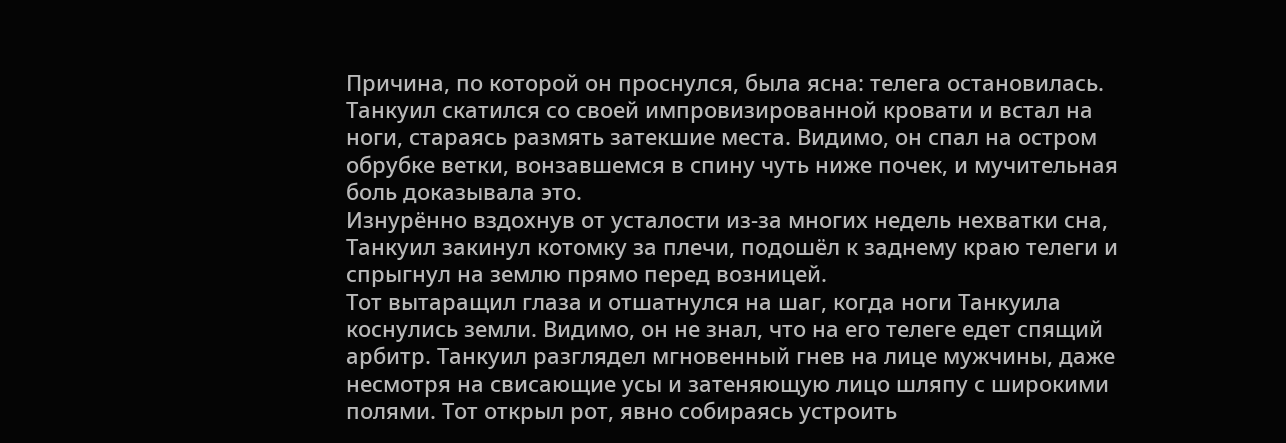Причина, по которой он проснулся, была ясна: телега остановилась. Танкуил скатился со своей импровизированной кровати и встал на ноги, стараясь размять затекшие места. Видимо, он спал на остром обрубке ветки, вонзавшемся в спину чуть ниже почек, и мучительная боль доказывала это.
Изнурённо вздохнув от усталости из-за многих недель нехватки сна, Танкуил закинул котомку за плечи, подошёл к заднему краю телеги и спрыгнул на землю прямо перед возницей.
Тот вытаращил глаза и отшатнулся на шаг, когда ноги Танкуила коснулись земли. Видимо, он не знал, что на его телеге едет спящий арбитр. Танкуил разглядел мгновенный гнев на лице мужчины, даже несмотря на свисающие усы и затеняющую лицо шляпу с широкими полями. Тот открыл рот, явно собираясь устроить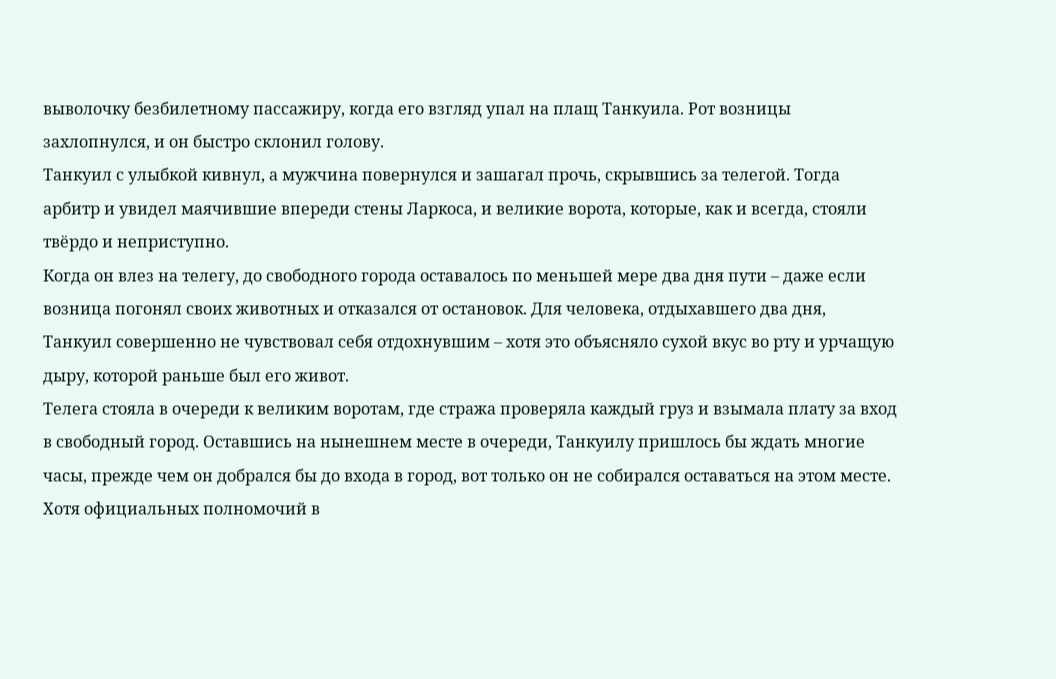выволочку безбилетному пассажиру, когда его взгляд упал на плащ Танкуила. Рот возницы захлопнулся, и он быстро склонил голову.
Танкуил с улыбкой кивнул, а мужчина повернулся и зашагал прочь, скрывшись за телегой. Тогда арбитр и увидел маячившие впереди стены Ларкоса, и великие ворота, которые, как и всегда, стояли твёрдо и неприступно.
Когда он влез на телегу, до свободного города оставалось по меньшей мере два дня пути – даже если возница погонял своих животных и отказался от остановок. Для человека, отдыхавшего два дня, Танкуил совершенно не чувствовал себя отдохнувшим – хотя это объясняло сухой вкус во рту и урчащую дыру, которой раньше был его живот.
Телега стояла в очереди к великим воротам, где стража проверяла каждый груз и взымала плату за вход в свободный город. Оставшись на нынешнем месте в очереди, Танкуилу пришлось бы ждать многие часы, прежде чем он добрался бы до входа в город, вот только он не собирался оставаться на этом месте. Хотя официальных полномочий в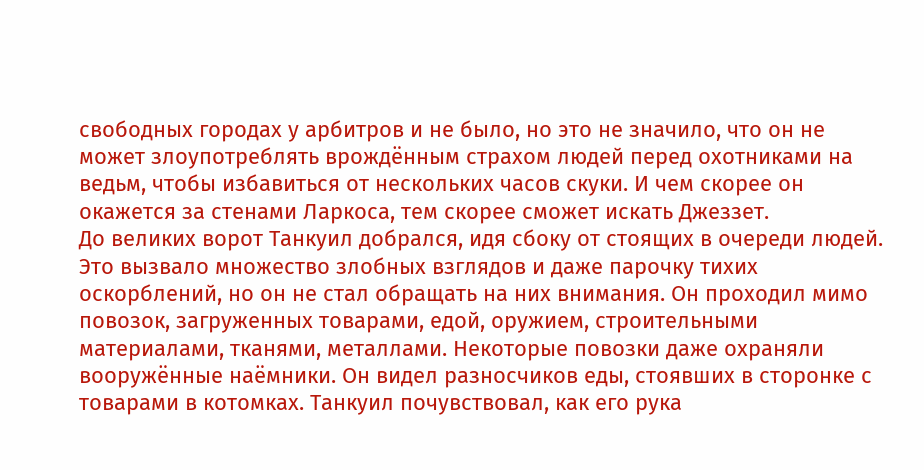свободных городах у арбитров и не было, но это не значило, что он не может злоупотреблять врождённым страхом людей перед охотниками на ведьм, чтобы избавиться от нескольких часов скуки. И чем скорее он окажется за стенами Ларкоса, тем скорее сможет искать Джеззет.
До великих ворот Танкуил добрался, идя сбоку от стоящих в очереди людей. Это вызвало множество злобных взглядов и даже парочку тихих оскорблений, но он не стал обращать на них внимания. Он проходил мимо повозок, загруженных товарами, едой, оружием, строительными материалами, тканями, металлами. Некоторые повозки даже охраняли вооружённые наёмники. Он видел разносчиков еды, стоявших в сторонке с товарами в котомках. Танкуил почувствовал, как его рука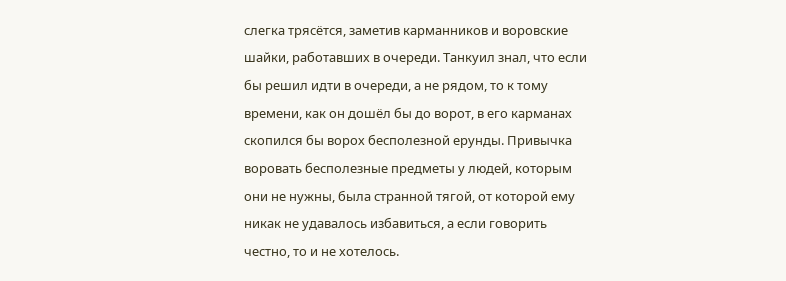слегка трясётся, заметив карманников и воровские шайки, работавших в очереди. Танкуил знал, что если бы решил идти в очереди, а не рядом, то к тому времени, как он дошёл бы до ворот, в его карманах скопился бы ворох бесполезной ерунды. Привычка воровать бесполезные предметы у людей, которым они не нужны, была странной тягой, от которой ему никак не удавалось избавиться, а если говорить честно, то и не хотелось.